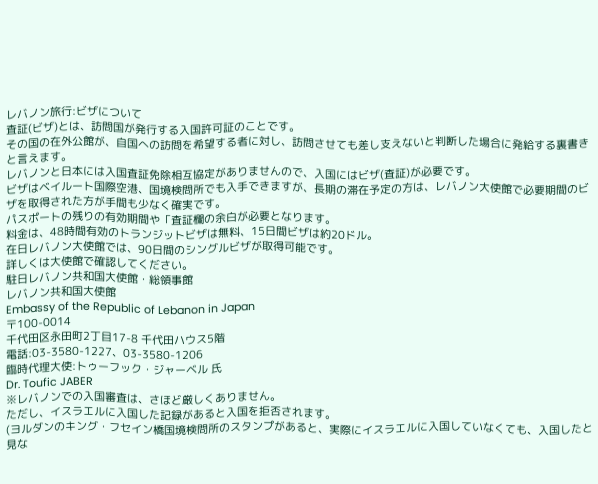レバノン旅行:ビザについて
査証(ビザ)とは、訪問国が発行する入国許可証のことです。
その国の在外公館が、自国への訪問を希望する者に対し、訪問させても差し支えないと判断した場合に発給する裏書きと言えます。
レバノンと日本には入国査証免除相互協定がありませんので、入国にはビザ(査証)が必要です。
ビザはベイルート国際空港、国境検問所でも入手できますが、長期の滞在予定の方は、レバノン大使館で必要期間のビザを取得された方が手間も少なく確実です。
パスポートの残りの有効期間や「査証欄の余白が必要となります。
料金は、48時間有効のトランジットビザは無料、15日間ビザは約20ドル。
在日レバノン大使館では、90日間のシングルビザが取得可能です。
詳しくは大使館で確認してください。
駐日レバノン共和国大使館・総領事館
レバノン共和国大使館
Embassy of the Republic of Lebanon in Japan
〒100-0014
千代田区永田町2丁目17-8 千代田ハウス5階
電話:03-3580-1227、03-3580-1206
臨時代理大使:トゥーフック・ジャーベル 氏
Dr. Toufic JABER
※レバノンでの入国審査は、さほど厳しくありません。
ただし、イスラエルに入国した記録があると入国を拒否されます。
(ヨルダンのキング・フセイン橋国境検問所のスタンプがあると、実際にイスラエルに入国していなくても、入国したと見な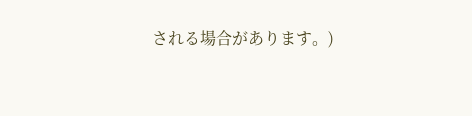される場合があります。)